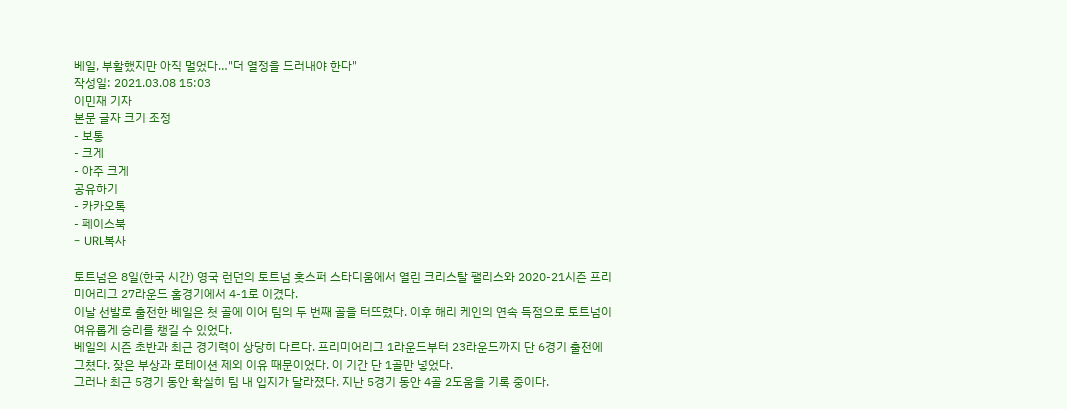베일, 부활했지만 아직 멀었다…"더 열정을 드러내야 한다"
작성일: 2021.03.08 15:03
이민재 기자
본문 글자 크기 조정
- 보통
- 크게
- 아주 크게
공유하기
- 카카오톡
- 페이스북
- URL복사

토트넘은 8일(한국 시간) 영국 런던의 토트넘 홋스퍼 스타디움에서 열린 크리스탈 팰리스와 2020-21시즌 프리미어리그 27라운드 홈경기에서 4-1로 이겼다.
이날 선발로 출전한 베일은 첫 골에 이어 팀의 두 번째 골을 터뜨렸다. 이후 해리 케인의 연속 득점으로 토트넘이 여유롭게 승리를 챙길 수 있었다.
베일의 시즌 초반과 최근 경기력이 상당히 다르다. 프리미어리그 1라운드부터 23라운드까지 단 6경기 출전에 그쳤다. 잦은 부상과 로테이션 제외 이유 때문이었다. 이 기간 단 1골만 넣었다.
그러나 최근 5경기 동안 확실히 팀 내 입지가 달라졌다. 지난 5경기 동안 4골 2도움을 기록 중이다.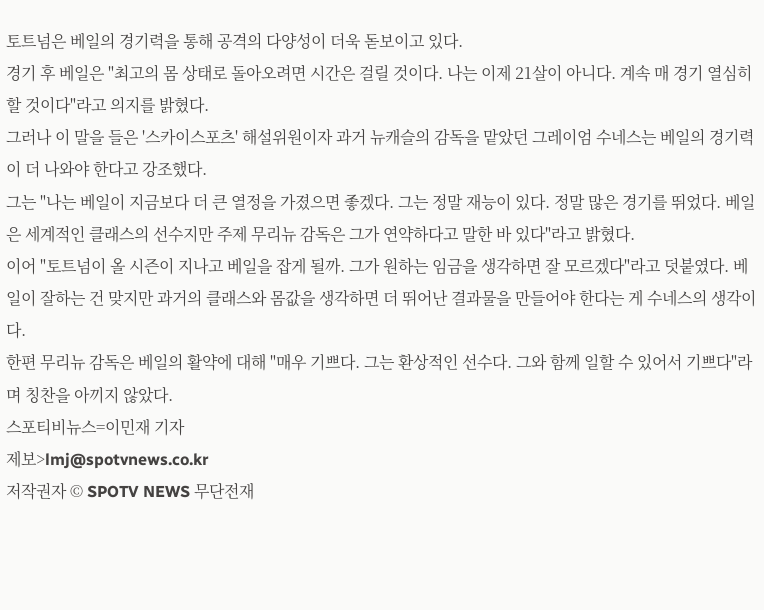토트넘은 베일의 경기력을 통해 공격의 다양성이 더욱 돋보이고 있다.
경기 후 베일은 "최고의 몸 상태로 돌아오려면 시간은 걸릴 것이다. 나는 이제 21살이 아니다. 계속 매 경기 열심히 할 것이다"라고 의지를 밝혔다.
그러나 이 말을 들은 '스카이스포츠' 해설위원이자 과거 뉴캐슬의 감독을 맡았던 그레이엄 수네스는 베일의 경기력이 더 나와야 한다고 강조했다.
그는 "나는 베일이 지금보다 더 큰 열정을 가졌으면 좋겠다. 그는 정말 재능이 있다. 정말 많은 경기를 뛰었다. 베일은 세계적인 클래스의 선수지만 주제 무리뉴 감독은 그가 연약하다고 말한 바 있다"라고 밝혔다.
이어 "토트넘이 올 시즌이 지나고 베일을 잡게 될까. 그가 원하는 임금을 생각하면 잘 모르겠다"라고 덧붙였다. 베일이 잘하는 건 맞지만 과거의 클래스와 몸값을 생각하면 더 뛰어난 결과물을 만들어야 한다는 게 수네스의 생각이다.
한편 무리뉴 감독은 베일의 활약에 대해 "매우 기쁘다. 그는 환상적인 선수다. 그와 함께 일할 수 있어서 기쁘다"라며 칭찬을 아끼지 않았다.
스포티비뉴스=이민재 기자
제보>lmj@spotvnews.co.kr
저작권자 © SPOTV NEWS 무단전재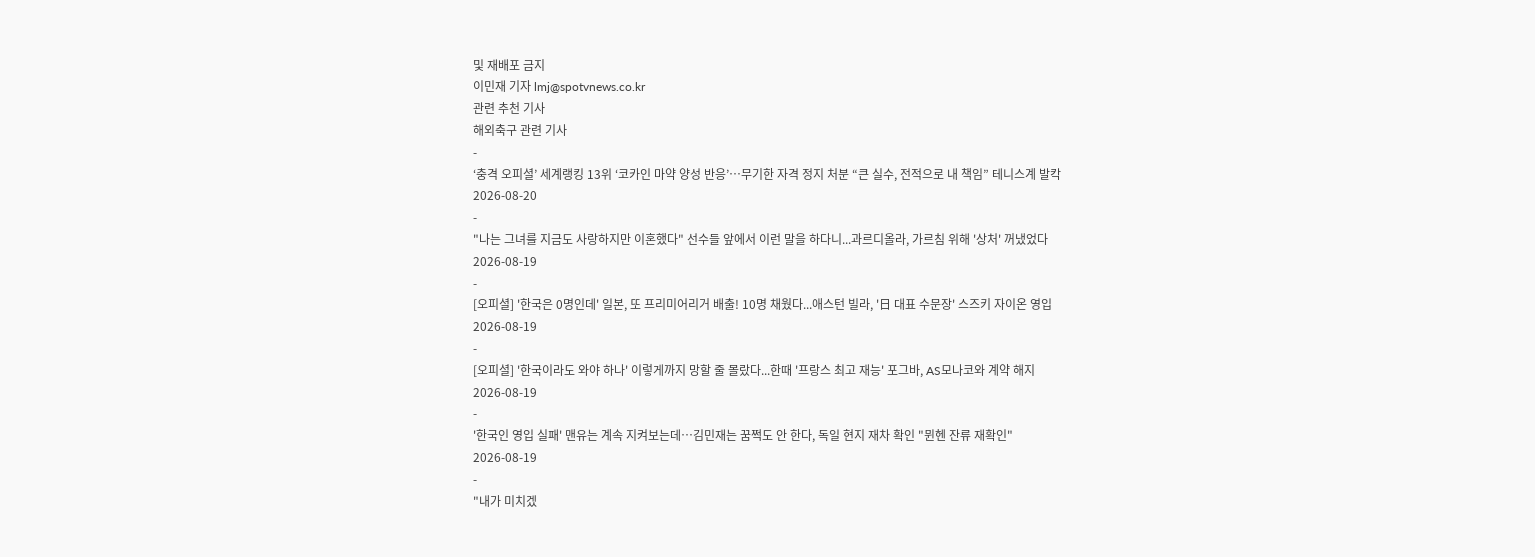및 재배포 금지
이민재 기자 lmj@spotvnews.co.kr
관련 추천 기사
해외축구 관련 기사
-
‘충격 오피셜’ 세계랭킹 13위 ‘코카인 마약 양성 반응’…무기한 자격 정지 처분 “큰 실수, 전적으로 내 책임” 테니스계 발칵
2026-08-20
-
"나는 그녀를 지금도 사랑하지만 이혼했다" 선수들 앞에서 이런 말을 하다니...과르디올라, 가르침 위해 '상처' 꺼냈었다
2026-08-19
-
[오피셜] '한국은 0명인데' 일본, 또 프리미어리거 배출! 10명 채웠다...애스턴 빌라, '日 대표 수문장' 스즈키 자이온 영입
2026-08-19
-
[오피셜] '한국이라도 와야 하나' 이렇게까지 망할 줄 몰랐다...한때 '프랑스 최고 재능' 포그바, AS모나코와 계약 해지
2026-08-19
-
'한국인 영입 실패' 맨유는 계속 지켜보는데…김민재는 꿈쩍도 안 한다, 독일 현지 재차 확인 "뮌헨 잔류 재확인"
2026-08-19
-
"내가 미치겠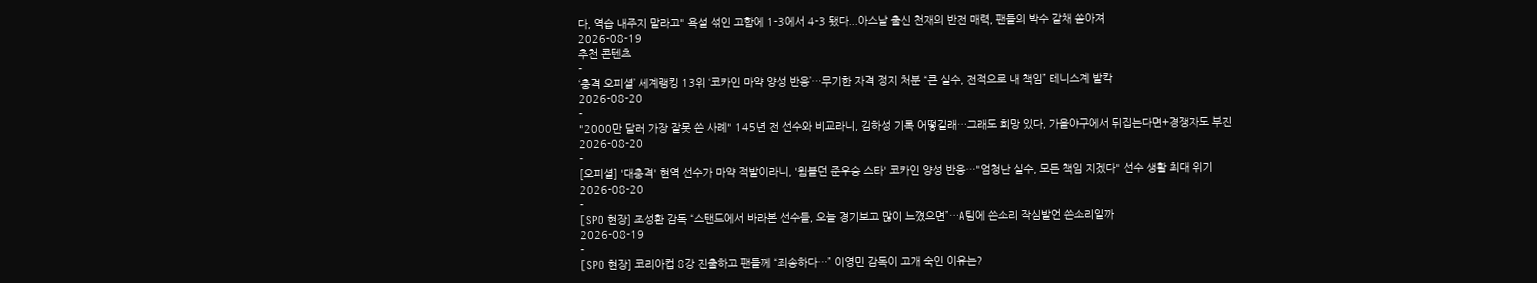다, 역습 내주지 말라고" 욕설 섞인 고함에 1-3에서 4-3 됐다...아스날 출신 천재의 반전 매력, 팬들의 박수 갈채 쏟아져
2026-08-19
추천 콘텐츠
-
‘충격 오피셜’ 세계랭킹 13위 ‘코카인 마약 양성 반응’…무기한 자격 정지 처분 “큰 실수, 전적으로 내 책임” 테니스계 발칵
2026-08-20
-
"2000만 달러 가장 잘못 쓴 사례" 145년 전 선수와 비교라니, 김하성 기록 어떻길래…그래도 희망 있다, 가을야구에서 뒤집는다면+경쟁자도 부진
2026-08-20
-
[오피셜] '대충격' 현역 선수가 마약 적발이라니, '윔블던 준우승 스타' 코카인 양성 반응…"엄청난 실수, 모든 책임 지겠다" 선수 생활 최대 위기
2026-08-20
-
[SPO 현장] 조성환 감독 “스탠드에서 바라본 선수들, 오늘 경기보고 많이 느꼈으면”…A팀에 쓴소리 작심발언 쓴소리일까
2026-08-19
-
[SPO 현장] 코리아컵 8강 진출하고 팬들께 “죄송하다…” 이영민 감독이 고개 숙인 이유는?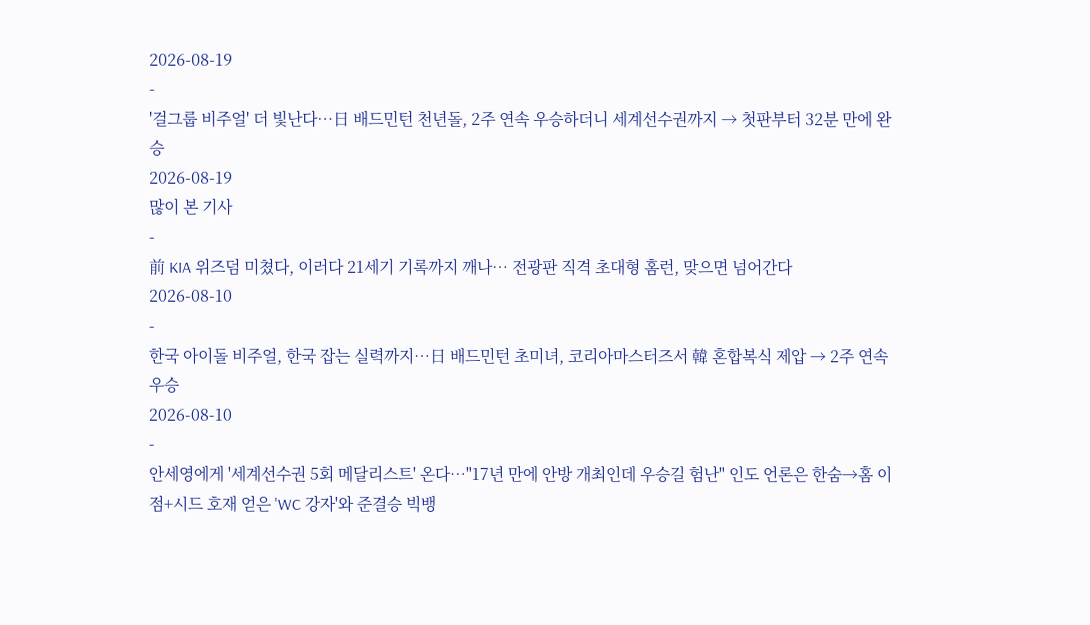2026-08-19
-
'걸그룹 비주얼' 더 빛난다…日 배드민턴 천년돌, 2주 연속 우승하더니 세계선수권까지 → 첫판부터 32분 만에 완승
2026-08-19
많이 본 기사
-
前 KIA 위즈덤 미쳤다, 이러다 21세기 기록까지 깨나… 전광판 직격 초대형 홈런, 맞으면 넘어간다
2026-08-10
-
한국 아이돌 비주얼, 한국 잡는 실력까지…日 배드민턴 초미녀, 코리아마스터즈서 韓 혼합복식 제압 → 2주 연속 우승
2026-08-10
-
안세영에게 '세계선수권 5회 메달리스트' 온다…"17년 만에 안방 개최인데 우승길 험난" 인도 언론은 한숨→홈 이점+시드 호재 얻은 'WC 강자'와 준결승 빅뱅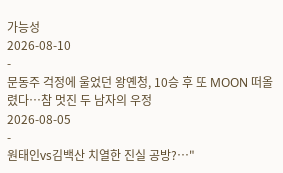가능성
2026-08-10
-
문동주 걱정에 울었던 왕옌청, 10승 후 또 MOON 떠올렸다…참 멋진 두 남자의 우정
2026-08-05
-
원태인vs김백산 치열한 진실 공방?…"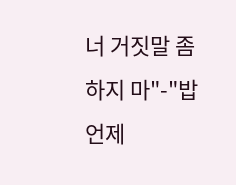너 거짓말 좀 하지 마"-"밥 언제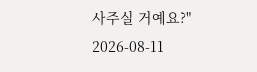사주실 거예요?"
2026-08-11